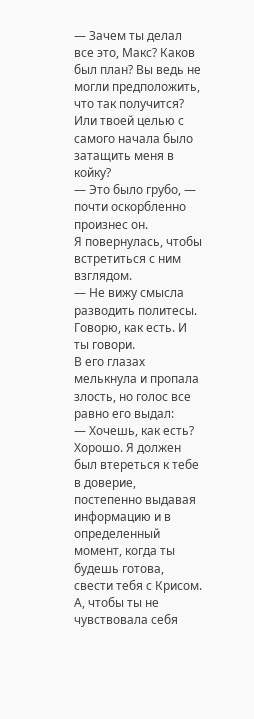— Зачем ты делал все это, Макс? Каков был план? Вы ведь не могли предположить, что так получится? Или твоей целью с самого начала было затащить меня в койку?
— Это было грубо, — почти оскорбленно произнес он.
Я повернулась, чтобы встретиться с ним взглядом.
— Не вижу смысла разводить политесы. Говорю, как есть. И ты говори.
В его глазах мелькнула и пропала злость, но голос все равно его выдал:
— Хочешь, как есть? Хорошо. Я должен был втереться к тебе в доверие, постепенно выдавая информацию и в определенный момент, когда ты будешь готова, свести тебя с Крисом. А, чтобы ты не чувствовала себя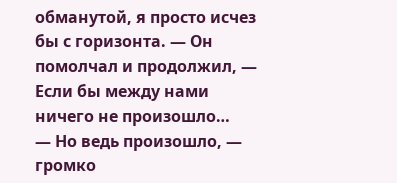обманутой, я просто исчез бы с горизонта. — Он помолчал и продолжил, — Если бы между нами ничего не произошло…
— Но ведь произошло, — громко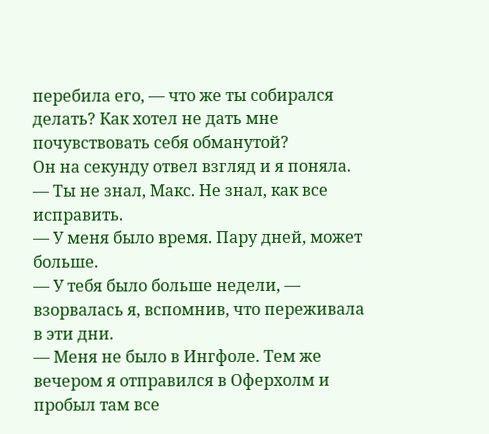перебила его, — что же ты собирался делать? Как хотел не дать мне почувствовать себя обманутой?
Он на секунду отвел взгляд и я поняла.
— Ты не знал, Макс. Не знал, как все исправить.
— У меня было время. Пару дней, может больше.
— У тебя было больше недели, — взорвалась я, вспомнив, что переживала в эти дни.
— Меня не было в Ингфоле. Тем же вечером я отправился в Оферхолм и пробыл там все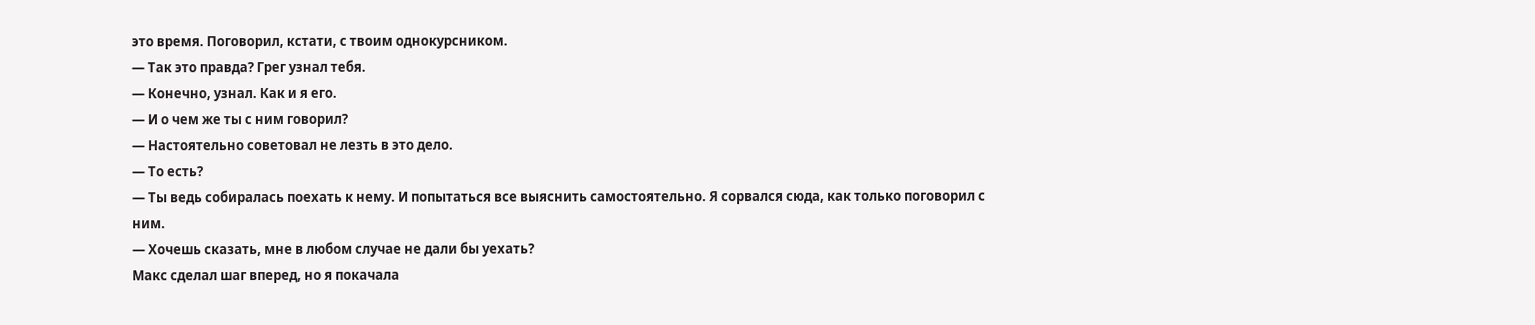это время. Поговорил, кстати, с твоим однокурсником.
— Так это правда? Грег узнал тебя.
— Конечно, узнал. Как и я его.
— И о чем же ты с ним говорил?
— Настоятельно советовал не лезть в это дело.
— То есть?
— Ты ведь собиралась поехать к нему. И попытаться все выяснить самостоятельно. Я сорвался сюда, как только поговорил с ним.
— Хочешь сказать, мне в любом случае не дали бы уехать?
Макс сделал шаг вперед, но я покачала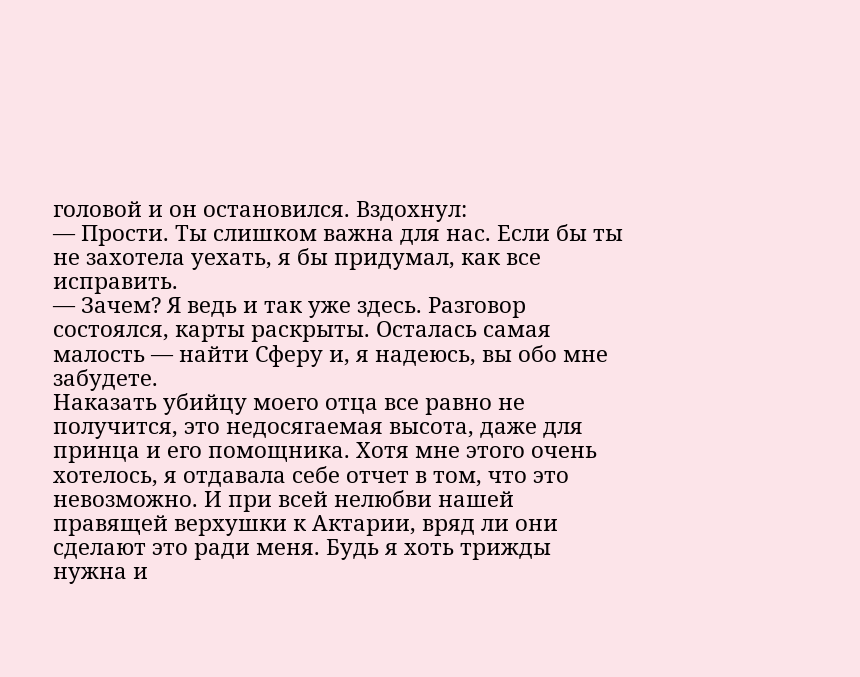головой и он остановился. Вздохнул:
— Прости. Ты слишком важна для нас. Если бы ты не захотела уехать, я бы придумал, как все исправить.
— Зачем? Я ведь и так уже здесь. Разговор состоялся, карты раскрыты. Осталась самая малость — найти Сферу и, я надеюсь, вы обо мне забудете.
Наказать убийцу моего отца все равно не получится, это недосягаемая высота, даже для принца и его помощника. Хотя мне этого очень хотелось, я отдавала себе отчет в том, что это невозможно. И при всей нелюбви нашей правящей верхушки к Актарии, вряд ли они сделают это ради меня. Будь я хоть трижды нужна и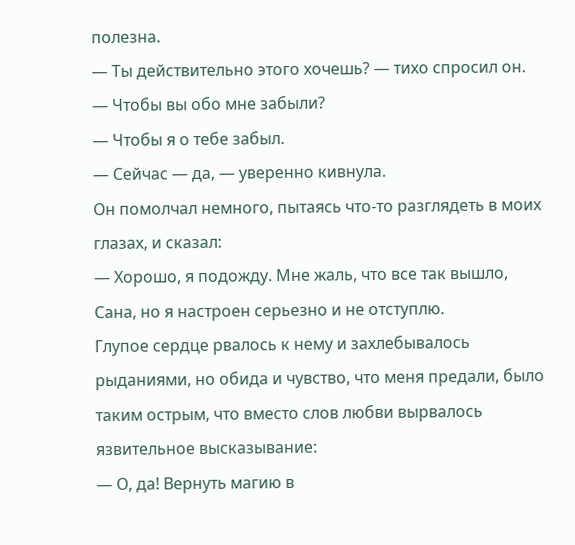полезна.
— Ты действительно этого хочешь? — тихо спросил он.
— Чтобы вы обо мне забыли?
— Чтобы я о тебе забыл.
— Сейчас — да, — уверенно кивнула.
Он помолчал немного, пытаясь что-то разглядеть в моих глазах, и сказал:
— Хорошо, я подожду. Мне жаль, что все так вышло, Сана, но я настроен серьезно и не отступлю.
Глупое сердце рвалось к нему и захлебывалось рыданиями, но обида и чувство, что меня предали, было таким острым, что вместо слов любви вырвалось язвительное высказывание:
— О, да! Вернуть магию в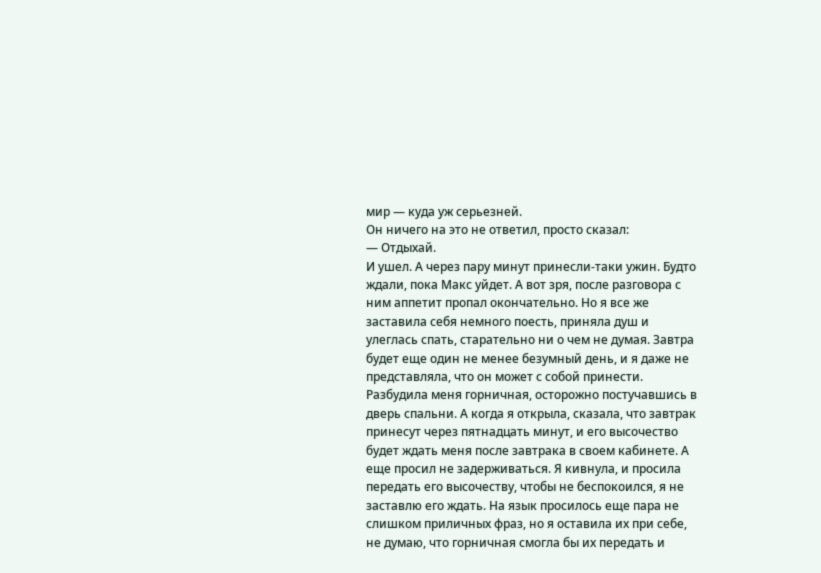мир — куда уж серьезней.
Он ничего на это не ответил, просто сказал:
— Отдыхай.
И ушел. А через пару минут принесли-таки ужин. Будто ждали, пока Макс уйдет. А вот зря, после разговора с ним аппетит пропал окончательно. Но я все же заставила себя немного поесть, приняла душ и улеглась спать, старательно ни о чем не думая. Завтра будет еще один не менее безумный день, и я даже не представляла, что он может с собой принести.
Разбудила меня горничная, осторожно постучавшись в дверь спальни. А когда я открыла, сказала, что завтрак принесут через пятнадцать минут, и его высочество будет ждать меня после завтрака в своем кабинете. А еще просил не задерживаться. Я кивнула, и просила передать его высочеству, чтобы не беспокоился, я не заставлю его ждать. На язык просилось еще пара не слишком приличных фраз, но я оставила их при себе, не думаю, что горничная смогла бы их передать и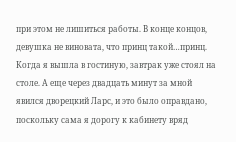при этом не лишиться работы. В конце концов, девушка не виновата, что принц такой…принц.
Когда я вышла в гостиную, завтрак уже стоял на столе. А еще через двадцать минут за мной явился дворецкий Ларс, и это было оправдано, поскольку сама я дорогу к кабинету вряд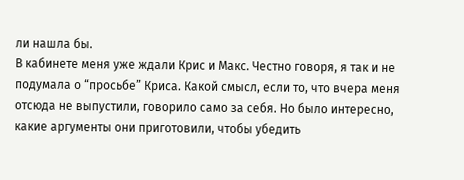ли нашла бы.
В кабинете меня уже ждали Крис и Макс. Честно говоря, я так и не подумала о “просьбе” Криса. Какой смысл, если то, что вчера меня отсюда не выпустили, говорило само за себя. Но было интересно, какие аргументы они приготовили, чтобы убедить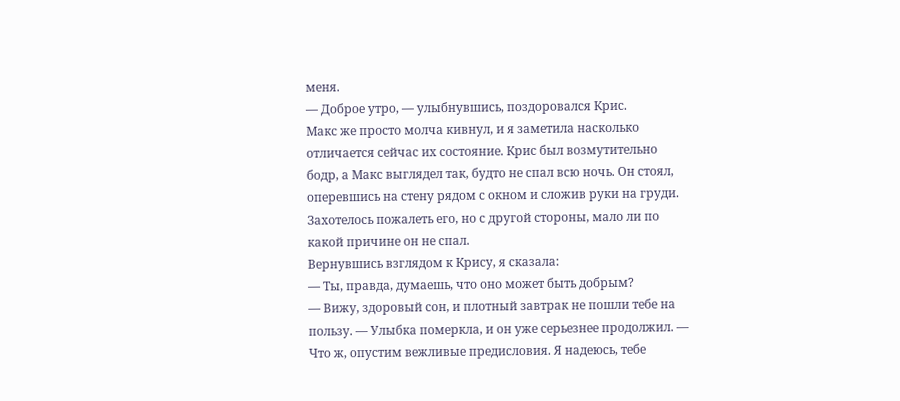меня.
— Доброе утро, — улыбнувшись, поздоровался Крис.
Макс же просто молча кивнул, и я заметила насколько отличается сейчас их состояние. Крис был возмутительно бодр, а Макс выглядел так, будто не спал всю ночь. Он стоял, оперевшись на стену рядом с окном и сложив руки на груди. Захотелось пожалеть его, но с другой стороны, мало ли по какой причине он не спал.
Вернувшись взглядом к Крису, я сказала:
— Ты, правда, думаешь, что оно может быть добрым?
— Вижу, здоровый сон, и плотный завтрак не пошли тебе на пользу. — Улыбка померкла, и он уже серьезнее продолжил. — Что ж, опустим вежливые предисловия. Я надеюсь, тебе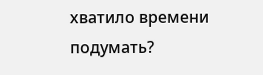хватило времени подумать?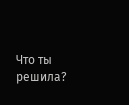Что ты решила?